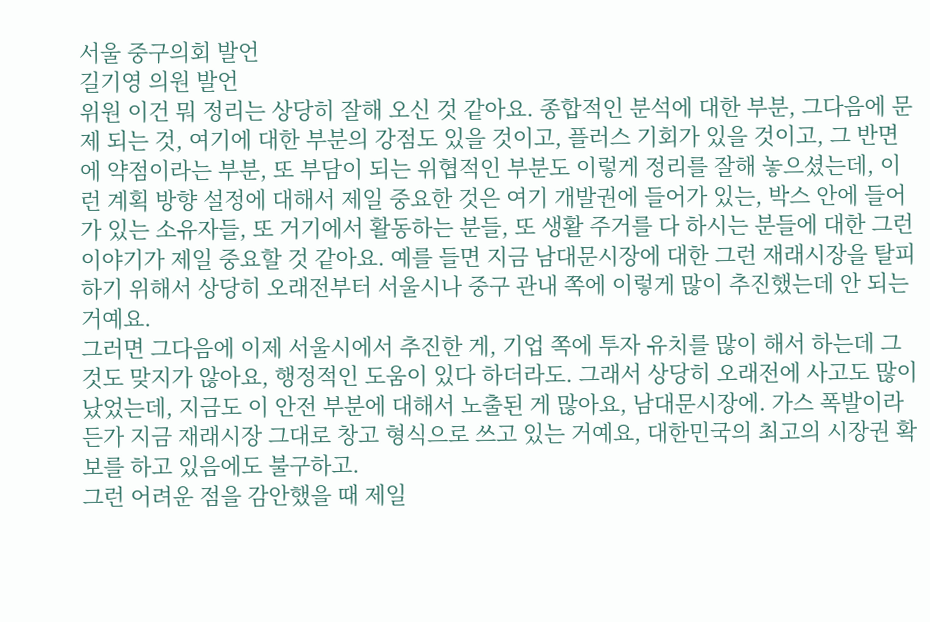서울 중구의회 발언
길기영 의원 발언
위원 이건 뭐 정리는 상당히 잘해 오신 것 같아요. 종합적인 분석에 대한 부분, 그다음에 문제 되는 것, 여기에 대한 부분의 강점도 있을 것이고, 플러스 기회가 있을 것이고, 그 반면에 약점이라는 부분, 또 부담이 되는 위협적인 부분도 이렇게 정리를 잘해 놓으셨는데, 이런 계획 방향 설정에 대해서 제일 중요한 것은 여기 개발권에 들어가 있는, 박스 안에 들어가 있는 소유자들, 또 거기에서 활동하는 분들, 또 생활 주거를 다 하시는 분들에 대한 그런 이야기가 제일 중요할 것 같아요. 예를 들면 지금 남대문시장에 대한 그런 재래시장을 탈피하기 위해서 상당히 오래전부터 서울시나 중구 관내 쪽에 이렇게 많이 추진했는데 안 되는 거예요.
그러면 그다음에 이제 서울시에서 추진한 게, 기업 쪽에 투자 유치를 많이 해서 하는데 그것도 맞지가 않아요, 행정적인 도움이 있다 하더라도. 그래서 상당히 오래전에 사고도 많이 났었는데, 지금도 이 안전 부분에 대해서 노출된 게 많아요, 남대문시장에. 가스 폭발이라든가 지금 재래시장 그대로 창고 형식으로 쓰고 있는 거예요, 대한민국의 최고의 시장권 확보를 하고 있음에도 불구하고.
그런 어려운 점을 감안했을 때 제일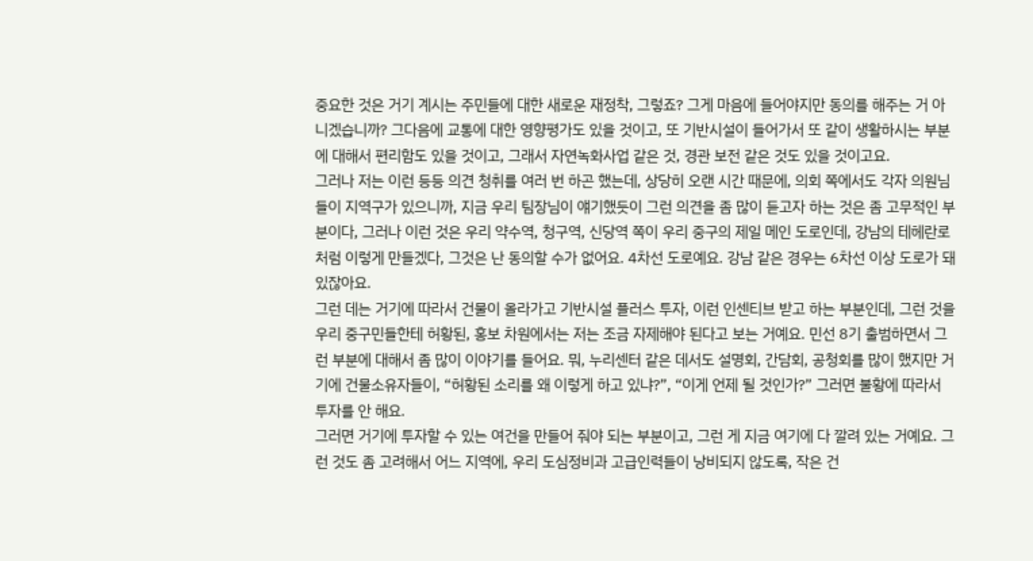중요한 것은 거기 계시는 주민들에 대한 새로운 재정착, 그렇죠? 그게 마음에 들어야지만 동의를 해주는 거 아니겠습니까? 그다음에 교통에 대한 영향평가도 있을 것이고, 또 기반시설이 들어가서 또 같이 생활하시는 부분에 대해서 편리함도 있을 것이고, 그래서 자연녹화사업 같은 것, 경관 보전 같은 것도 있을 것이고요.
그러나 저는 이런 등등 의견 청취를 여러 번 하곤 했는데, 상당히 오랜 시간 때문에, 의회 쪽에서도 각자 의원님들이 지역구가 있으니까, 지금 우리 팀장님이 얘기했듯이 그런 의견을 좀 많이 듣고자 하는 것은 좀 고무적인 부분이다, 그러나 이런 것은 우리 약수역, 청구역, 신당역 쪽이 우리 중구의 제일 메인 도로인데, 강남의 테헤란로처럼 이렇게 만들겠다, 그것은 난 동의할 수가 없어요. 4차선 도로예요. 강남 같은 경우는 6차선 이상 도로가 돼 있잖아요.
그런 데는 거기에 따라서 건물이 올라가고 기반시설 플러스 투자, 이런 인센티브 받고 하는 부분인데, 그런 것을 우리 중구민들한테 허황된, 홍보 차원에서는 저는 조금 자제해야 된다고 보는 거예요. 민선 8기 출범하면서 그런 부분에 대해서 좀 많이 이야기를 들어요. 뭐, 누리센터 같은 데서도 설명회, 간담회, 공청회를 많이 했지만 거기에 건물소유자들이, “허황된 소리를 왜 이렇게 하고 있냐?”, “이게 언제 될 것인가?” 그러면 불황에 따라서 투자를 안 해요.
그러면 거기에 투자할 수 있는 여건을 만들어 줘야 되는 부분이고, 그런 게 지금 여기에 다 깔려 있는 거예요. 그런 것도 좀 고려해서 어느 지역에, 우리 도심정비과 고급인력들이 낭비되지 않도록, 작은 건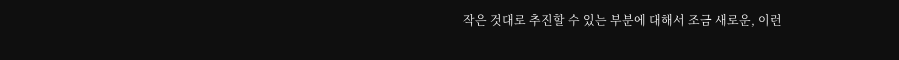작은 것대로 추진할 수 있는 부분에 대해서 조금 새로운, 이런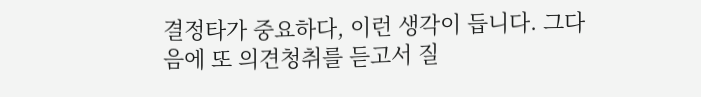결정타가 중요하다, 이런 생각이 듭니다. 그다음에 또 의견청취를 듣고서 질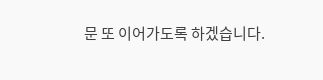문 또 이어가도록 하겠습니다.